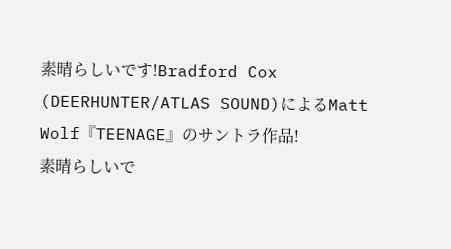素晴らしいです!Bradford Cox (DEERHUNTER/ATLAS SOUND)によるMatt Wolf『TEENAGE』のサントラ作品!
素晴らしいで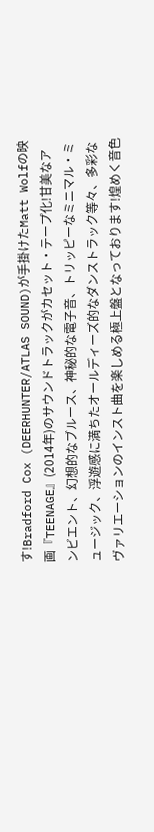す!Bradford Cox (DEERHUNTER/ATLAS SOUND)が手掛けたMatt Wolfの映画『TEENAGE』(2014年)のサウンドトラックがカセット・テープ化!甘美なアンビエント、幻想的なブルース、神秘的な電子音、トリッピーなミニマル・ミュージック、浮遊感に満ちたオールディーズ的なダンストラック等々、多彩なヴァリエーションのインスト曲を楽しめる極上盤となっております!煌めく音色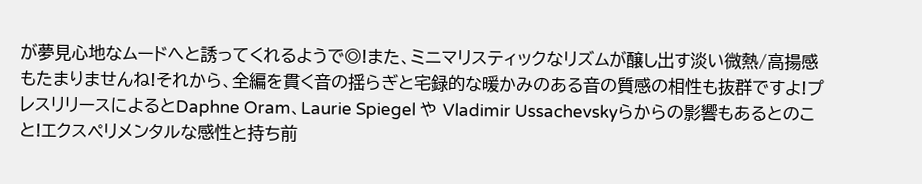が夢見心地なムードへと誘ってくれるようで◎!また、ミニマリスティックなリズムが醸し出す淡い微熱/高揚感もたまりませんね!それから、全編を貫く音の揺らぎと宅録的な暖かみのある音の質感の相性も抜群ですよ!プレスリリースによるとDaphne Oram、Laurie Spiegel や Vladimir Ussachevskyらからの影響もあるとのこと!エクスペリメンタルな感性と持ち前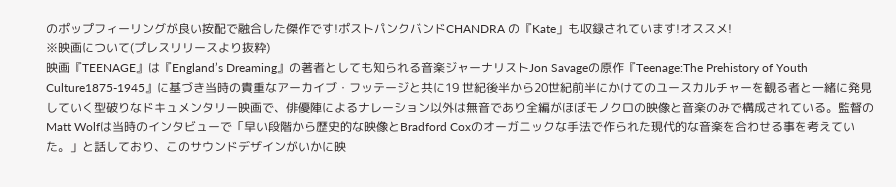のポップフィーリングが良い按配で融合した傑作です!ポストパンクバンドCHANDRA の『Kate」も収録されています!オススメ!
※映画について(プレスリリースより抜粋)
映画『TEENAGE』は『England’s Dreaming』の著者としても知られる音楽ジャーナリストJon Savageの原作『Teenage:The Prehistory of Youth Culture1875-1945』に基づき当時の貴重なアーカイブ・フッテージと共に19 世紀後半から20世紀前半にかけてのユースカルチャーを観る者と一緒に発見していく型破りなドキュメンタリー映画で、俳優陣によるナレーション以外は無音であり全編がほぼモノクロの映像と音楽のみで構成されている。監督のMatt Wolfは当時のインタビューで「早い段階から歴史的な映像とBradford Coxのオーガニックな手法で作られた現代的な音楽を合わせる事を考えていた。」と話しており、このサウンドデザインがいかに映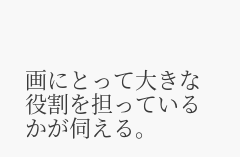画にとって大きな役割を担っているかが伺える。